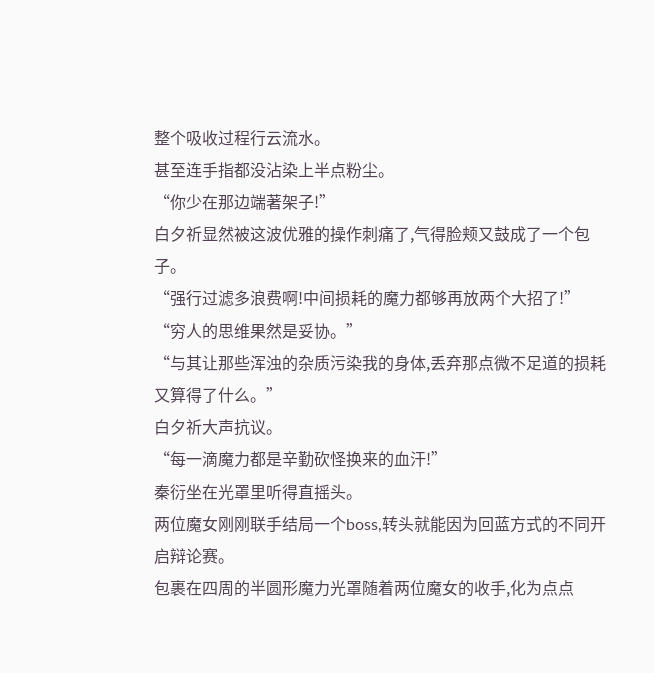整个吸收过程行云流水。
甚至连手指都没沾染上半点粉尘。
“你少在那边端著架子!”
白夕祈显然被这波优雅的操作刺痛了,气得脸颊又鼓成了一个包子。
“强行过滤多浪费啊!中间损耗的魔力都够再放两个大招了!”
“穷人的思维果然是妥协。”
“与其让那些浑浊的杂质污染我的身体,丢弃那点微不足道的损耗又算得了什么。”
白夕祈大声抗议。
“每一滴魔力都是辛勤砍怪换来的血汗!”
秦衍坐在光罩里听得直摇头。
两位魔女刚刚联手结局一个boss,转头就能因为回蓝方式的不同开启辩论赛。
包裹在四周的半圆形魔力光罩随着两位魔女的收手,化为点点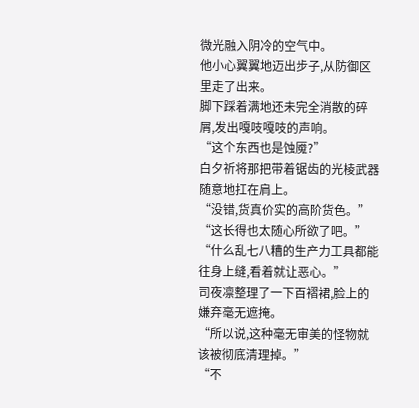微光融入阴冷的空气中。
他小心翼翼地迈出步子,从防御区里走了出来。
脚下踩着满地还未完全消散的碎屑,发出嘎吱嘎吱的声响。
“这个东西也是蚀魇?”
白夕祈将那把带着锯齿的光棱武器随意地扛在肩上。
“没错,货真价实的高阶货色。”
“这长得也太随心所欲了吧。”
“什么乱七八糟的生产力工具都能往身上缝,看着就让恶心。”
司夜凛整理了一下百褶裙,脸上的嫌弃毫无遮掩。
“所以说,这种毫无审美的怪物就该被彻底清理掉。”
“不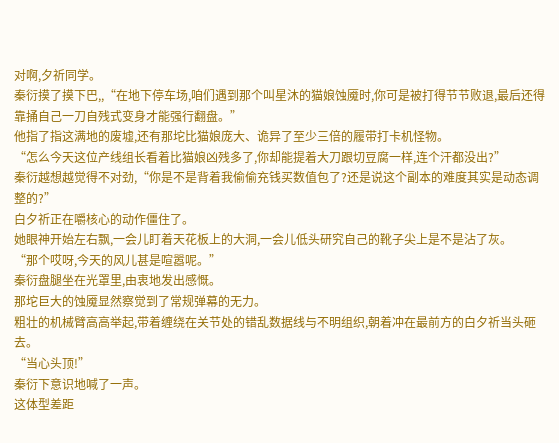对啊,夕祈同学。
秦衍摸了摸下巴,,“在地下停车场,咱们遇到那个叫星沐的猫娘蚀魇时,你可是被打得节节败退,最后还得靠捅自己一刀自残式变身才能强行翻盘。”
他指了指这满地的废墟,还有那坨比猫娘庞大、诡异了至少三倍的履带打卡机怪物。
“怎么今天这位产线组长看着比猫娘凶残多了,你却能提着大刀跟切豆腐一样,连个汗都没出?”
秦衍越想越觉得不对劲,“你是不是背着我偷偷充钱买数值包了?还是说这个副本的难度其实是动态调整的?”
白夕祈正在嚼核心的动作僵住了。
她眼神开始左右飘,一会儿盯着天花板上的大洞,一会儿低头研究自己的靴子尖上是不是沾了灰。
“那个哎呀,今天的风儿甚是喧嚣呢。”
秦衍盘腿坐在光罩里,由衷地发出感慨。
那坨巨大的蚀魇显然察觉到了常规弹幕的无力。
粗壮的机械臂高高举起,带着缠绕在关节处的错乱数据线与不明组织,朝着冲在最前方的白夕祈当头砸去。
“当心头顶!”
秦衍下意识地喊了一声。
这体型差距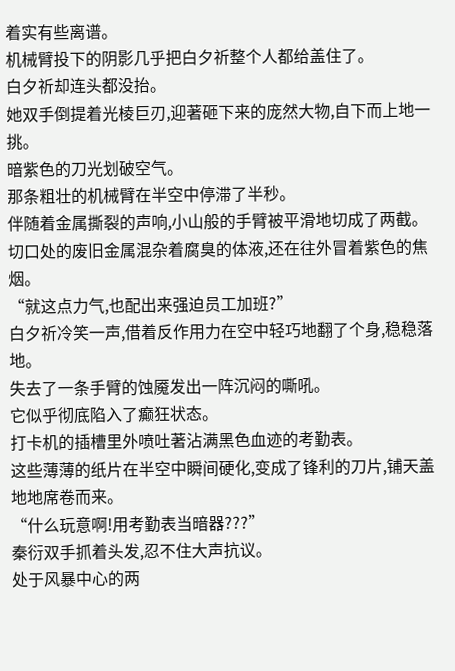着实有些离谱。
机械臂投下的阴影几乎把白夕祈整个人都给盖住了。
白夕祈却连头都没抬。
她双手倒提着光棱巨刃,迎著砸下来的庞然大物,自下而上地一挑。
暗紫色的刀光划破空气。
那条粗壮的机械臂在半空中停滞了半秒。
伴随着金属撕裂的声响,小山般的手臂被平滑地切成了两截。
切口处的废旧金属混杂着腐臭的体液,还在往外冒着紫色的焦烟。
“就这点力气,也配出来强迫员工加班?”
白夕祈冷笑一声,借着反作用力在空中轻巧地翻了个身,稳稳落地。
失去了一条手臂的蚀魇发出一阵沉闷的嘶吼。
它似乎彻底陷入了癫狂状态。
打卡机的插槽里外喷吐著沾满黑色血迹的考勤表。
这些薄薄的纸片在半空中瞬间硬化,变成了锋利的刀片,铺天盖地地席卷而来。
“什么玩意啊!用考勤表当暗器???”
秦衍双手抓着头发,忍不住大声抗议。
处于风暴中心的两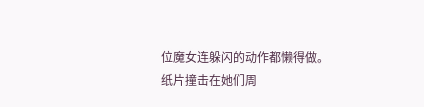位魔女连躲闪的动作都懒得做。
纸片撞击在她们周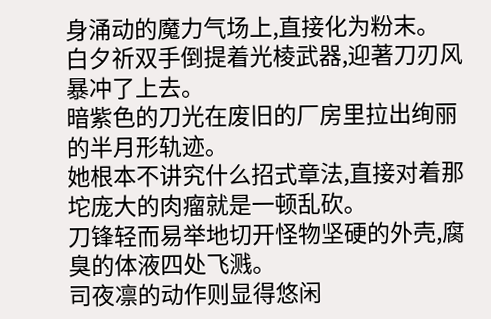身涌动的魔力气场上,直接化为粉末。
白夕祈双手倒提着光棱武器,迎著刀刃风暴冲了上去。
暗紫色的刀光在废旧的厂房里拉出绚丽的半月形轨迹。
她根本不讲究什么招式章法,直接对着那坨庞大的肉瘤就是一顿乱砍。
刀锋轻而易举地切开怪物坚硬的外壳,腐臭的体液四处飞溅。
司夜凛的动作则显得悠闲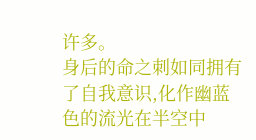许多。
身后的命之刺如同拥有了自我意识,化作幽蓝色的流光在半空中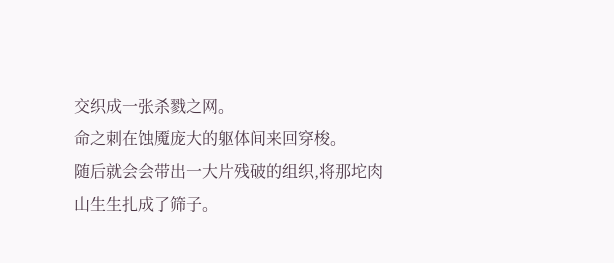交织成一张杀戮之网。
命之刺在蚀魇庞大的躯体间来回穿梭。
随后就会会带出一大片残破的组织,将那坨肉山生生扎成了筛子。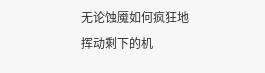无论蚀魇如何疯狂地挥动剩下的机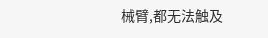械臂,都无法触及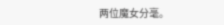两位魔女分毫。